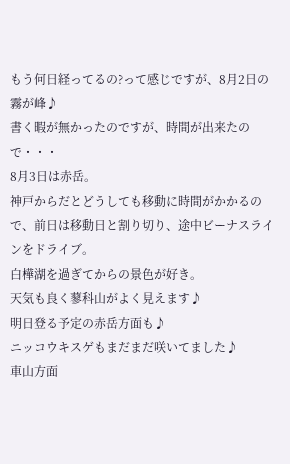もう何日経ってるの?って感じですが、8月2日の霧が峰♪
書く暇が無かったのですが、時間が出来たので・・・
8月3日は赤岳。
神戸からだとどうしても移動に時間がかかるので、前日は移動日と割り切り、途中ビーナスラインをドライブ。
白樺湖を過ぎてからの景色が好き。
天気も良く蓼科山がよく見えます♪
明日登る予定の赤岳方面も♪
ニッコウキスゲもまだまだ咲いてました♪
車山方面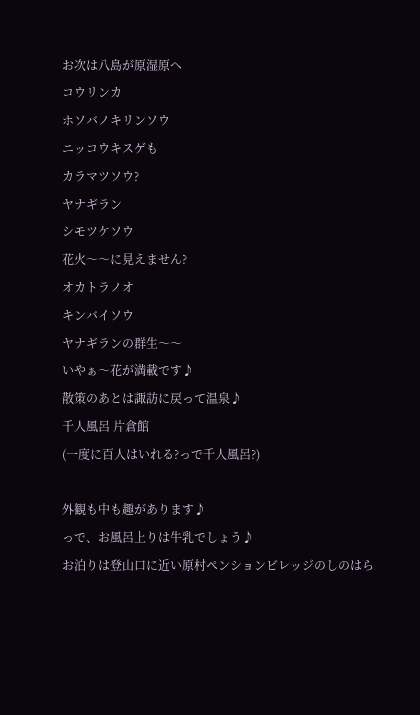お次は八島が原湿原へ
コウリンカ
ホソバノキリンソウ
ニッコウキスゲも
カラマツソウ?
ヤナギラン
シモツケソウ
花火〜〜に見えません?
オカトラノオ
キンバイソウ
ヤナギランの群生〜〜
いやぁ〜花が満載です♪
散策のあとは諏訪に戻って温泉♪
千人風呂 片倉館
(一度に百人はいれる?っで千人風呂?)

外観も中も趣があります♪
っで、お風呂上りは牛乳でしょう♪
お泊りは登山口に近い原村ペンションビレッジのしのはら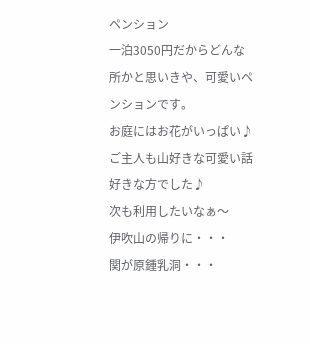ペンション
一泊3050円だからどんな所かと思いきや、可愛いペンションです。
お庭にはお花がいっぱい♪
ご主人も山好きな可愛い話好きな方でした♪
次も利用したいなぁ〜
伊吹山の帰りに・・・
関が原鍾乳洞・・・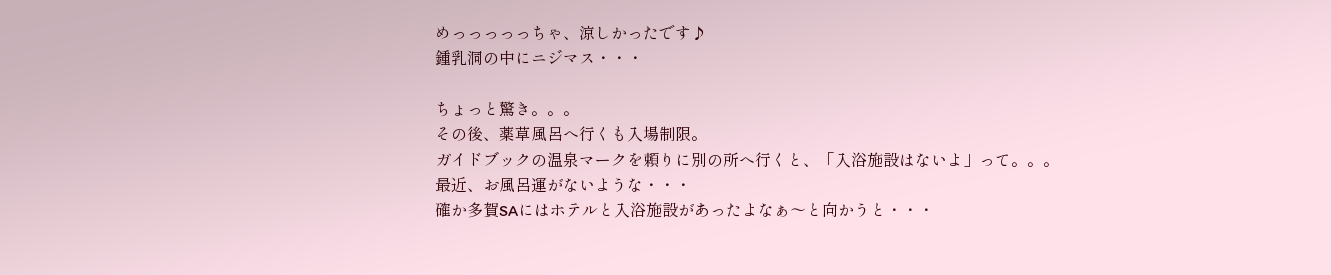めっっっっっちゃ、涼しかったです♪
鍾乳洞の中にニジマス・・・

ちょっと驚き。。。
その後、薬草風呂へ行くも入場制限。
ガイドブックの温泉マークを頼りに別の所へ行くと、「入浴施設はないよ」って。。。
最近、お風呂運がないような・・・
確か多賀SAにはホテルと入浴施設があったよなぁ〜と向かうと・・・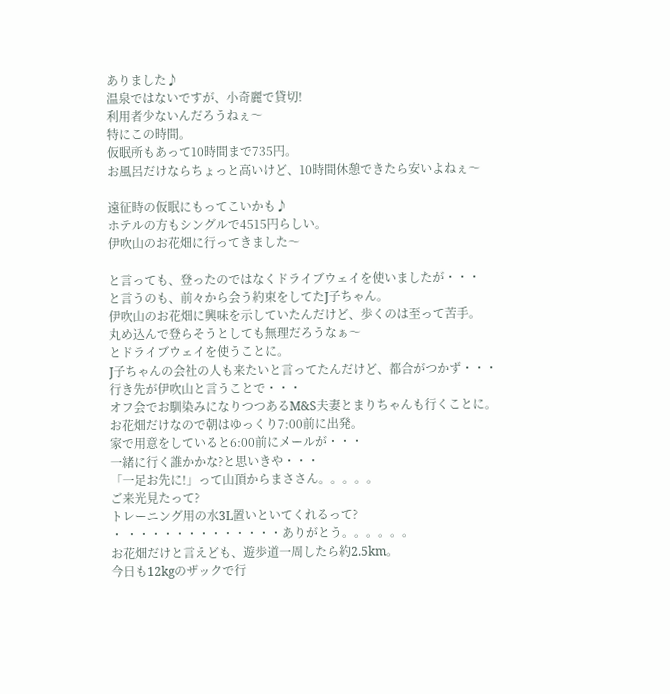ありました♪
温泉ではないですが、小奇麗で貸切!
利用者少ないんだろうねぇ〜
特にこの時間。
仮眠所もあって10時間まで735円。
お風呂だけならちょっと高いけど、10時間休憩できたら安いよねぇ〜

遠征時の仮眠にもってこいかも♪
ホテルの方もシングルで4515円らしい。
伊吹山のお花畑に行ってきました〜

と言っても、登ったのではなくドライブウェイを使いましたが・・・
と言うのも、前々から会う約束をしてたJ子ちゃん。
伊吹山のお花畑に興味を示していたんだけど、歩くのは至って苦手。
丸め込んで登らそうとしても無理だろうなぁ〜
とドライブウェイを使うことに。
J子ちゃんの会社の人も来たいと言ってたんだけど、都合がつかず・・・
行き先が伊吹山と言うことで・・・
オフ会でお馴染みになりつつあるM&S夫妻とまりちゃんも行くことに。
お花畑だけなので朝はゆっくり7:00前に出発。
家で用意をしていると6:00前にメールが・・・
一緒に行く誰かかな?と思いきや・・・
「一足お先に!」って山頂からまささん。。。。。
ご来光見たって?
トレーニング用の水3L置いといてくれるって?
・ ・・・・・・・・・・・・・ありがとう。。。。。。
お花畑だけと言えども、遊歩道一周したら約2.5km。
今日も12kgのザックで行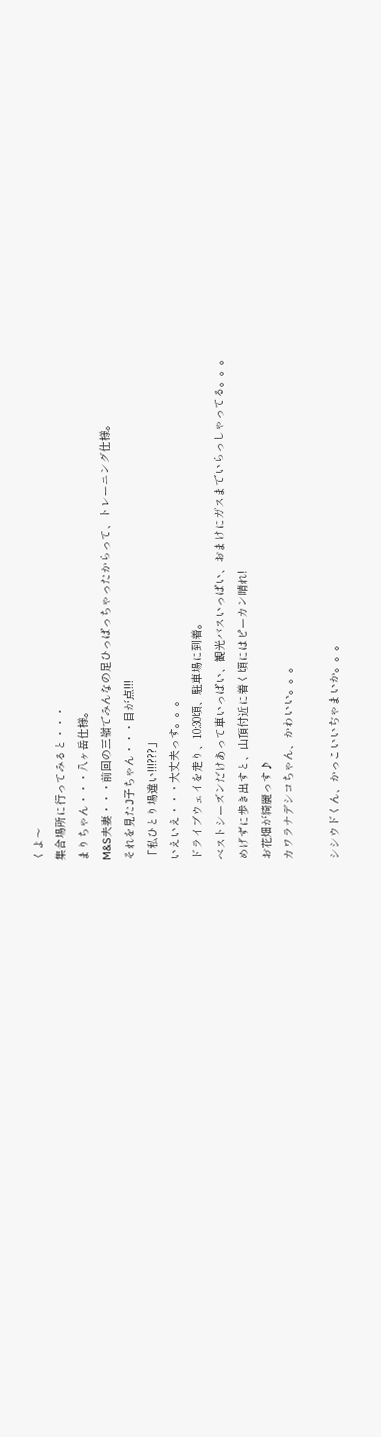くよ〜
集合場所に行ってみると・・・
まりちゃん・・・八ヶ岳仕様。
M&S夫妻・・・前回の三嶺でみんなの足ひっぱっちゃったからって、トレーニング仕様。
それを見たJ子ちゃん・・・目が点!!!
「私ひとり場違い!!!???」
いえいえ・・・大丈夫っす。。。
ドライブウェイを走り、10:30頃、駐車場に到着。
ベストシーズンだけあって車いっぱい、観光バスいっぱい、おまけにガスまでいらっしゃってる。。。
めげずに歩き出すと、山頂付近に着く頃にはピーカン晴れ!
お花畑が綺麗っす♪
カワラナデシコちゃん、かわいい。。。

シシウドくん、かっこいいぢゃまいか。。。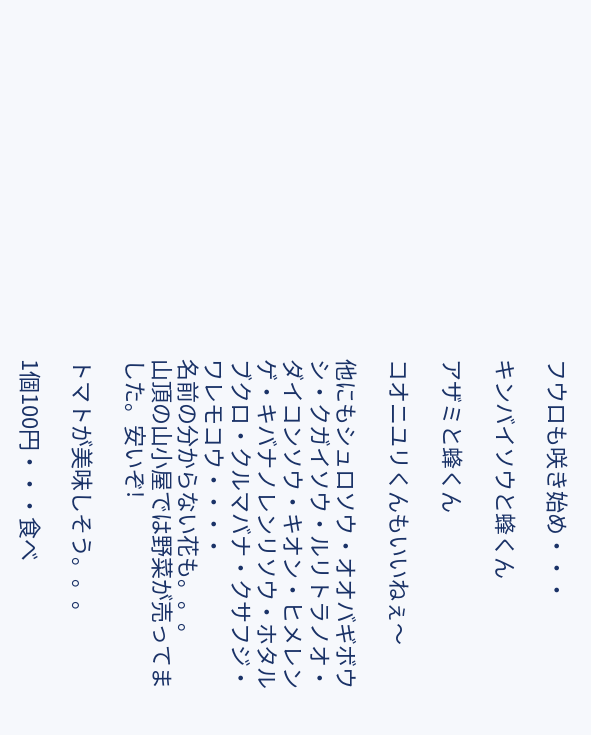フウロも咲き始め・・・

キンバイソウと蜂くん

アザミと蜂くん

コオニユリくんもいいねぇ〜

他にもシュロソウ・オオバギボウシ・クガイソウ・ルリトラノオ・ダイコンソウ・キオン・ヒメレンゲ・キバナノレンリソウ・ホタルブクロ・クルマバナ・クサフジ・ワレモコウ・・・・
名前の分からない花も。。。
山頂の山小屋では野菜が売ってました。安いぞ!

トマトが美味しそう。。。

1個100円・・・食べ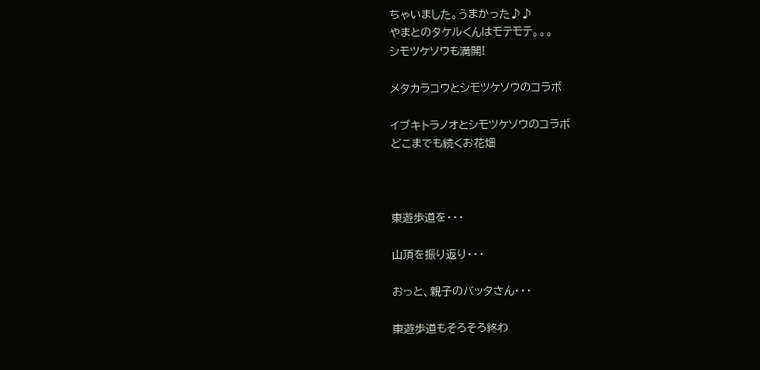ちゃいました。うまかった♪♪
やまとのタケルくんはモテモテ。。。
シモツケソウも満開!

メタカラコウとシモツケソウのコラボ

イブキトラノオとシモツケソウのコラボ
どこまでも続くお花畑



東遊歩道を・・・

山頂を振り返り・・・

おっと、親子のバッタさん・・・

東遊歩道もそろそろ終わ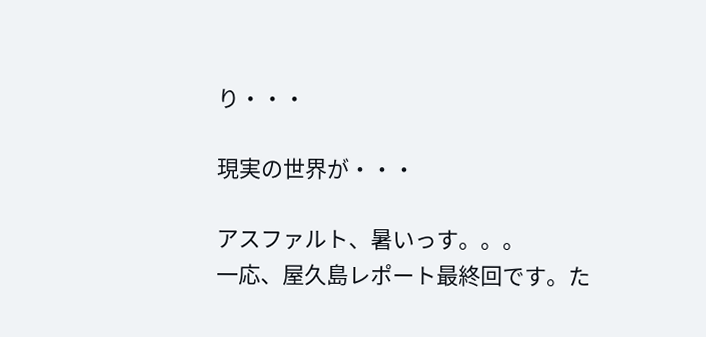り・・・

現実の世界が・・・

アスファルト、暑いっす。。。
一応、屋久島レポート最終回です。た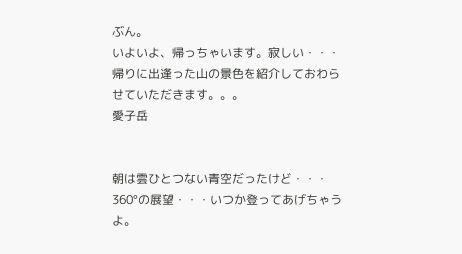ぶん。
いよいよ、帰っちゃいます。寂しい・・・
帰りに出逢った山の景色を紹介しておわらせていただきます。。。
愛子岳


朝は雲ひとつない青空だったけど・・・
360°の展望・・・いつか登ってあげちゃうよ。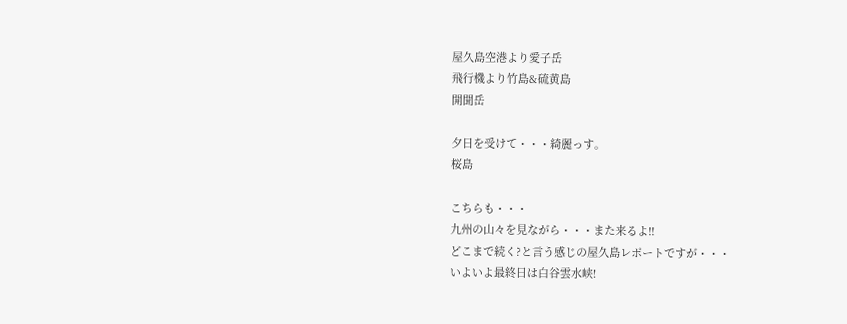屋久島空港より愛子岳
飛行機より竹島&硫黄島
開聞岳

夕日を受けて・・・綺麗っす。
桜島

こちらも・・・
九州の山々を見ながら・・・また来るよ!!
どこまで続く?と言う感じの屋久島レポートですが・・・
いよいよ最終日は白谷雲水峡!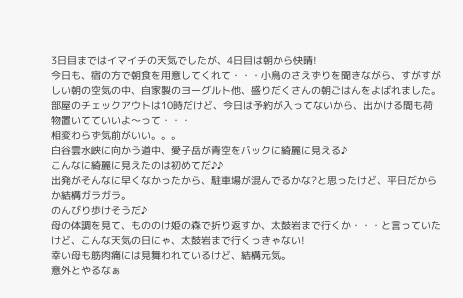3日目まではイマイチの天気でしたが、4日目は朝から快晴!
今日も、宿の方で朝食を用意してくれて・・・小鳥のさえずりを聞きながら、すがすがしい朝の空気の中、自家製のヨーグルト他、盛りだくさんの朝ごはんをよばれました。
部屋のチェックアウトは10時だけど、今日は予約が入ってないから、出かける間も荷物置いてていいよ〜って・・・
相変わらず気前がいい。。。
白谷雲水峡に向かう道中、愛子岳が青空をバックに綺麗に見える♪
こんなに綺麗に見えたのは初めてだ♪♪
出発がそんなに早くなかったから、駐車場が混んでるかな?と思ったけど、平日だからか結構ガラガラ。
のんびり歩けそうだ♪
母の体調を見て、もののけ姫の森で折り返すか、太鼓岩まで行くか・・・と言っていたけど、こんな天気の日にゃ、太鼓岩まで行くっきゃない!
幸い母も筋肉痛には見舞われているけど、結構元気。
意外とやるなぁ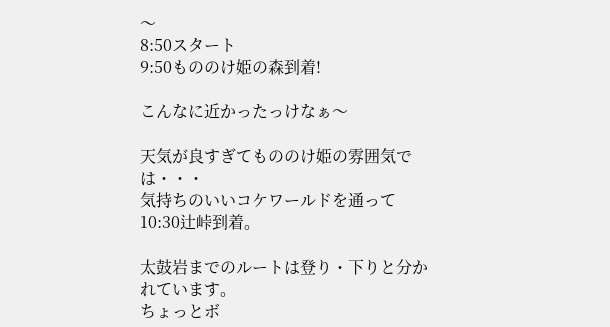〜
8:50スタート
9:50もののけ姫の森到着!

こんなに近かったっけなぁ〜

天気が良すぎてもののけ姫の雰囲気では・・・
気持ちのいいコケワールドを通って
10:30辻峠到着。

太鼓岩までのルートは登り・下りと分かれています。
ちょっとボ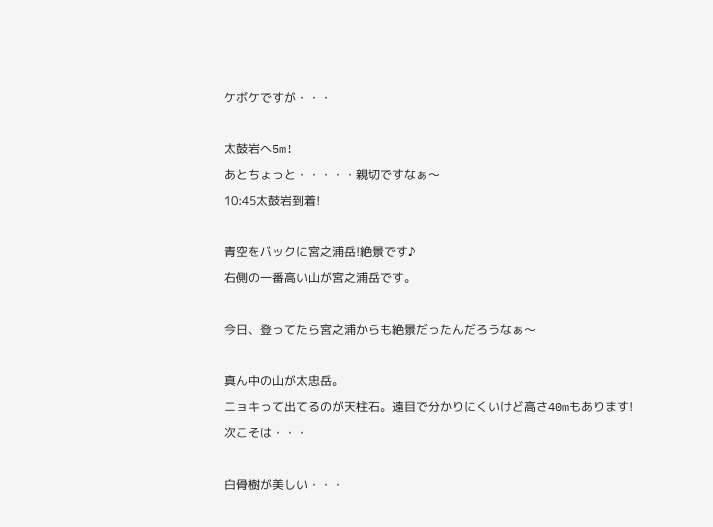ケボケですが・・・

太鼓岩へ5m!
あとちょっと・・・・・親切ですなぁ〜
10:45太鼓岩到着!

青空をバックに宮之浦岳!絶景です♪
右側の一番高い山が宮之浦岳です。

今日、登ってたら宮之浦からも絶景だったんだろうなぁ〜

真ん中の山が太忠岳。
ニョキって出てるのが天柱石。遠目で分かりにくいけど高さ40mもあります!
次こそは・・・

白骨樹が美しい・・・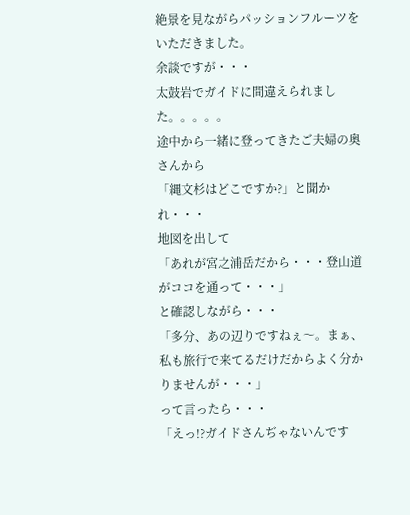絶景を見ながらパッションフルーツをいただきました。
余談ですが・・・
太鼓岩でガイドに間違えられました。。。。。
途中から一緒に登ってきたご夫婦の奥さんから
「縄文杉はどこですか?」と聞かれ・・・
地図を出して
「あれが宮之浦岳だから・・・登山道がココを通って・・・」
と確認しながら・・・
「多分、あの辺りですねぇ〜。まぁ、私も旅行で来てるだけだからよく分かりませんが・・・」
って言ったら・・・
「えっ!?ガイドさんぢゃないんです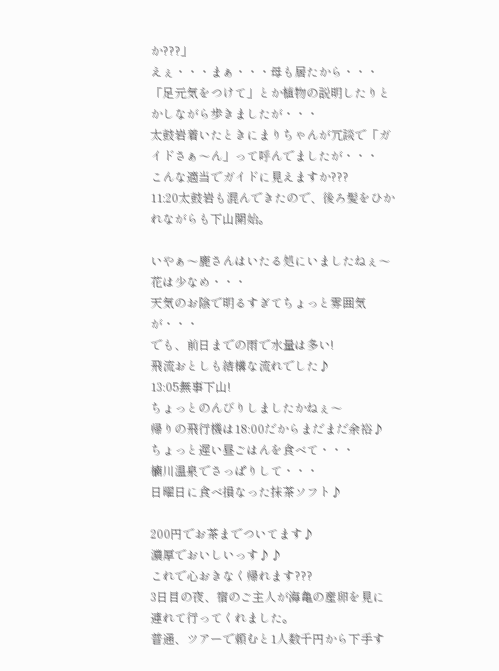か???」
えぇ・・・まぁ・・・母も居たから・・・
「足元気をつけて」とか植物の説明したりとかしながら歩きましたが・・・
太鼓岩着いたときにまりちゃんが冗談で「ガイドさぁ〜ん」って呼んでましたが・・・
こんな適当でガイドに見えますか???
11:20太鼓岩も混んできたので、後ろ髪をひかれながらも下山開始。

いやぁ〜鹿さんはいたる処にいましたねぇ〜
花は少なめ・・・
天気のお陰で明るすぎてちょっと雰囲気が・・・
でも、前日までの雨で水量は多い!
飛流おとしも結構な流れでした♪
13:05無事下山!
ちょっとのんびりしましたかねぇ〜
帰りの飛行機は18:00だからまだまだ余裕♪
ちょっと遅い昼ごはんを食べて・・・
楠川温泉でさっぱりして・・・
日曜日に食べ損なった抹茶ソフト♪

200円でお茶までついてます♪
濃厚でおいしいっす♪♪
これで心おきなく帰れます???
3日目の夜、宿のご主人が海亀の産卵を見に連れて行ってくれました。
普通、ツアーで頼むと1人数千円から下手す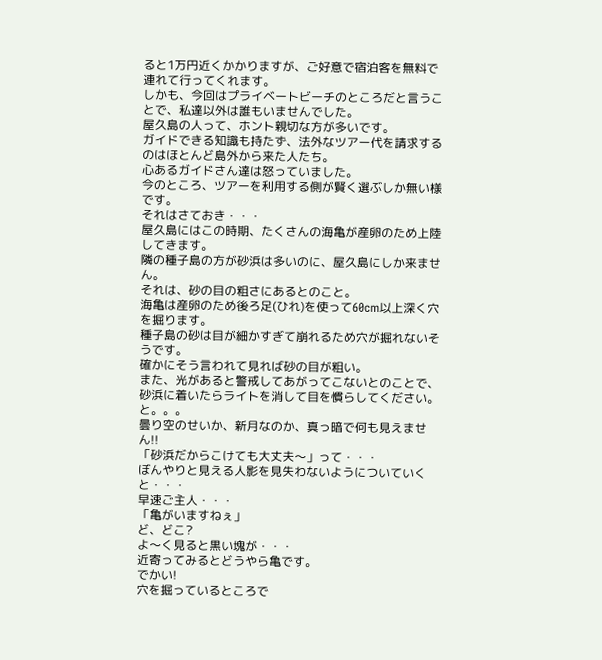ると1万円近くかかりますが、ご好意で宿泊客を無料で連れて行ってくれます。
しかも、今回はプライベートビーチのところだと言うことで、私達以外は誰もいませんでした。
屋久島の人って、ホント親切な方が多いです。
ガイドできる知識も持たず、法外なツアー代を請求するのはほとんど島外から来た人たち。
心あるガイドさん達は怒っていました。
今のところ、ツアーを利用する側が賢く選ぶしか無い様です。
それはさておき・・・
屋久島にはこの時期、たくさんの海亀が産卵のため上陸してきます。
隣の種子島の方が砂浜は多いのに、屋久島にしか来ません。
それは、砂の目の粗さにあるとのこと。
海亀は産卵のため後ろ足(ひれ)を使って60cm以上深く穴を掘ります。
種子島の砂は目が細かすぎて崩れるため穴が掘れないそうです。
確かにそう言われて見れば砂の目が粗い。
また、光があると警戒してあがってこないとのことで、砂浜に着いたらライトを消して目を慣らしてください。と。。。
曇り空のせいか、新月なのか、真っ暗で何も見えません!!
「砂浜だからこけても大丈夫〜」って・・・
ぼんやりと見える人影を見失わないようについていくと・・・
早速ご主人・・・
「亀がいますねぇ」
ど、どこ?
よ〜く見ると黒い塊が・・・
近寄ってみるとどうやら亀です。
でかい!
穴を掘っているところで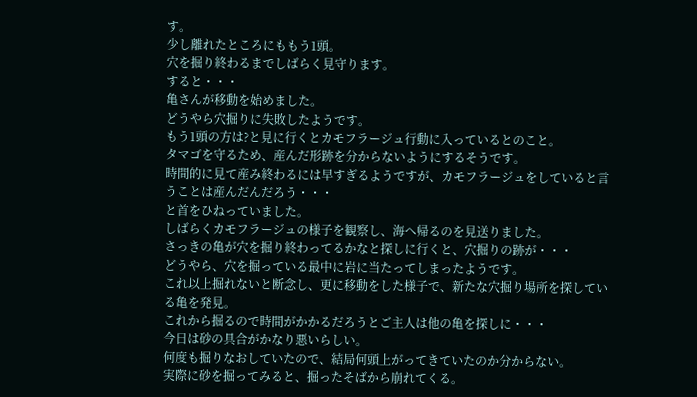す。
少し離れたところにももう1頭。
穴を掘り終わるまでしばらく見守ります。
すると・・・
亀さんが移動を始めました。
どうやら穴掘りに失敗したようです。
もう1頭の方は?と見に行くとカモフラージュ行動に入っているとのこと。
タマゴを守るため、産んだ形跡を分からないようにするそうです。
時間的に見て産み終わるには早すぎるようですが、カモフラージュをしていると言うことは産んだんだろう・・・
と首をひねっていました。
しばらくカモフラージュの様子を観察し、海へ帰るのを見送りました。
さっきの亀が穴を掘り終わってるかなと探しに行くと、穴掘りの跡が・・・
どうやら、穴を掘っている最中に岩に当たってしまったようです。
これ以上掘れないと断念し、更に移動をした様子で、新たな穴掘り場所を探している亀を発見。
これから掘るので時間がかかるだろうとご主人は他の亀を探しに・・・
今日は砂の具合がかなり悪いらしい。
何度も掘りなおしていたので、結局何頭上がってきていたのか分からない。
実際に砂を掘ってみると、掘ったそばから崩れてくる。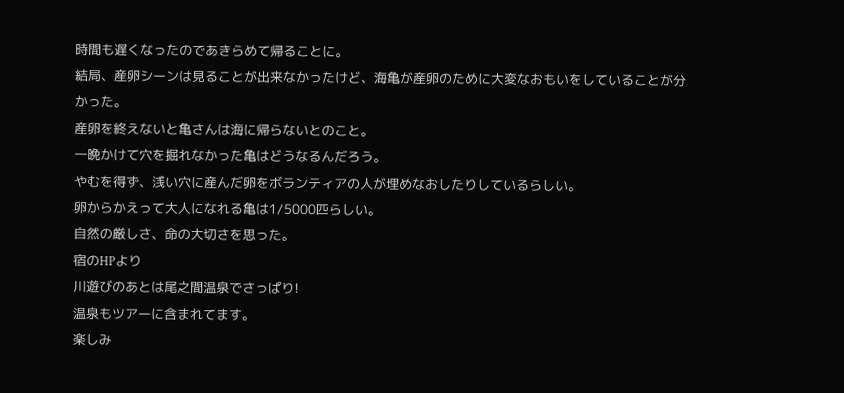時間も遅くなったのであきらめて帰ることに。
結局、産卵シーンは見ることが出来なかったけど、海亀が産卵のために大変なおもいをしていることが分かった。
産卵を終えないと亀さんは海に帰らないとのこと。
一晩かけて穴を掘れなかった亀はどうなるんだろう。
やむを得ず、浅い穴に産んだ卵をボランティアの人が埋めなおしたりしているらしい。
卵からかえって大人になれる亀は1/5000匹らしい。
自然の厳しさ、命の大切さを思った。
宿のHPより
川遊びのあとは尾之間温泉でさっぱり!
温泉もツアーに含まれてます。
楽しみ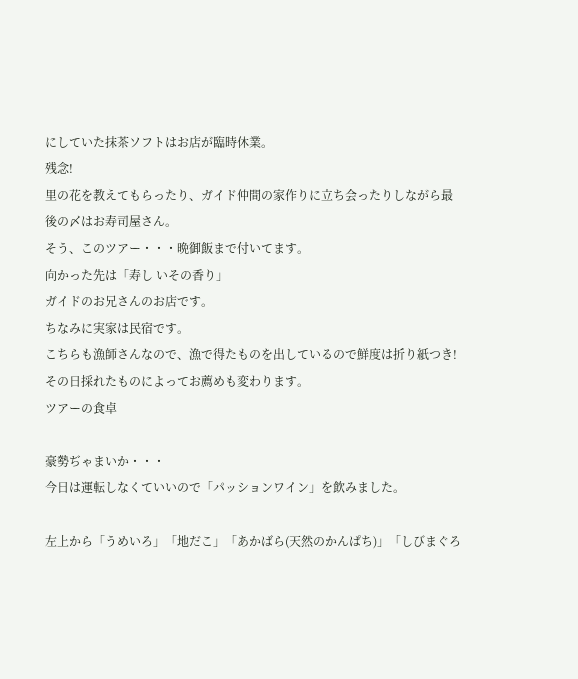にしていた抹茶ソフトはお店が臨時休業。
残念!
里の花を教えてもらったり、ガイド仲間の家作りに立ち会ったりしながら最後の〆はお寿司屋さん。
そう、このツアー・・・晩御飯まで付いてます。
向かった先は「寿し いその香り」
ガイドのお兄さんのお店です。
ちなみに実家は民宿です。
こちらも漁師さんなので、漁で得たものを出しているので鮮度は折り紙つき!
その日採れたものによってお薦めも変わります。
ツアーの食卓

豪勢ぢゃまいか・・・
今日は運転しなくていいので「パッションワイン」を飲みました。

左上から「うめいろ」「地だこ」「あかばら(天然のかんぱち)」「しびまぐろ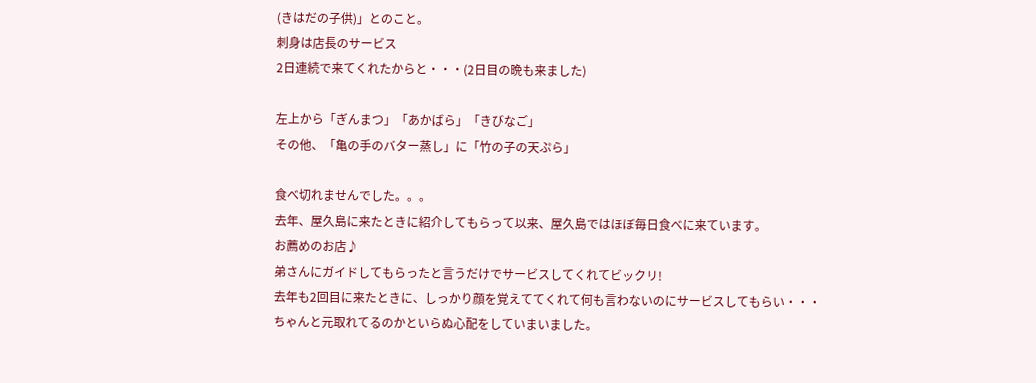(きはだの子供)」とのこと。
刺身は店長のサービス
2日連続で来てくれたからと・・・(2日目の晩も来ました)

左上から「ぎんまつ」「あかばら」「きびなご」
その他、「亀の手のバター蒸し」に「竹の子の天ぷら」

食べ切れませんでした。。。
去年、屋久島に来たときに紹介してもらって以来、屋久島ではほぼ毎日食べに来ています。
お薦めのお店♪
弟さんにガイドしてもらったと言うだけでサービスしてくれてビックリ!
去年も2回目に来たときに、しっかり顔を覚えててくれて何も言わないのにサービスしてもらい・・・
ちゃんと元取れてるのかといらぬ心配をしていまいました。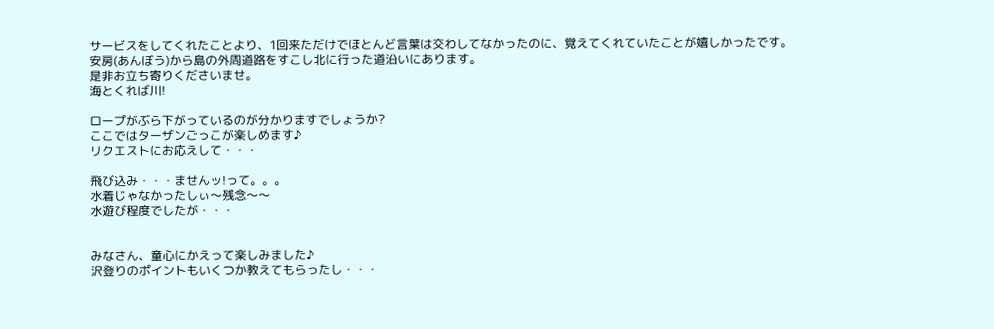サービスをしてくれたことより、1回来ただけでほとんど言葉は交わしてなかったのに、覚えてくれていたことが嬉しかったです。
安房(あんぼう)から島の外周道路をすこし北に行った道沿いにあります。
是非お立ち寄りくださいませ。
海とくれば川!

ロープがぶら下がっているのが分かりますでしょうか?
ここではターザンごっこが楽しめます♪
リクエストにお応えして・・・

飛び込み・・・ませんッ!って。。。
水着じゃなかったしぃ〜残念〜〜
水遊び程度でしたが・・・


みなさん、童心にかえって楽しみました♪
沢登りのポイントもいくつか教えてもらったし・・・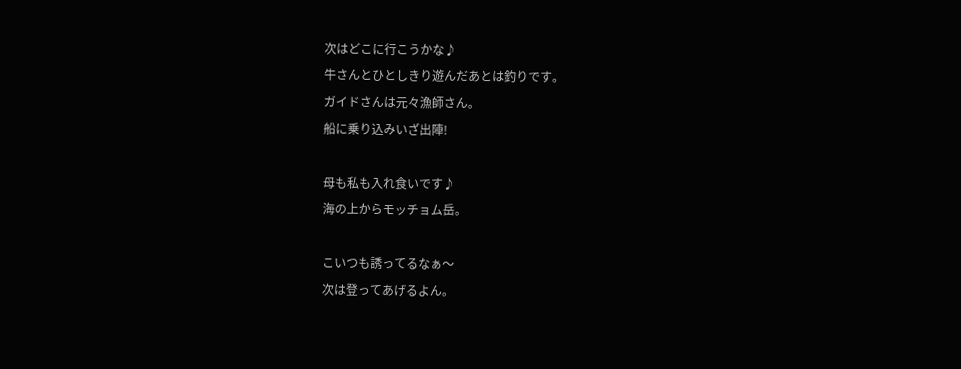次はどこに行こうかな♪
牛さんとひとしきり遊んだあとは釣りです。
ガイドさんは元々漁師さん。
船に乗り込みいざ出陣!

母も私も入れ食いです♪
海の上からモッチョム岳。

こいつも誘ってるなぁ〜
次は登ってあげるよん。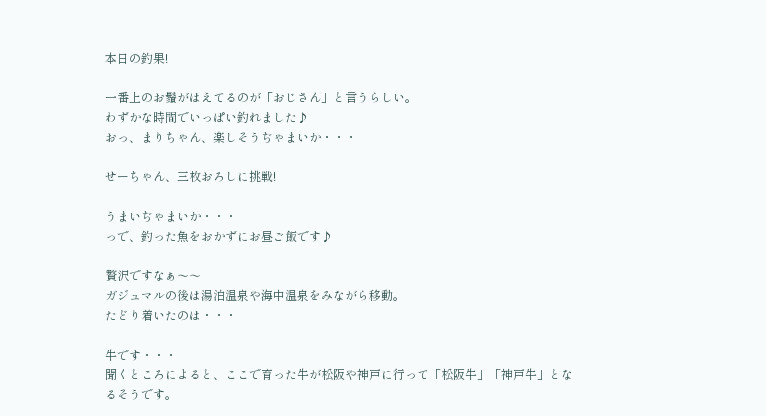本日の釣果!

一番上のお鬚がはえてるのが「おじさん」と言うらしい。
わずかな時間でいっぱい釣れました♪
おっ、まりちゃん、楽しそうぢゃまいか・・・

せーちゃん、三枚おろしに挑戦!

うまいぢゃまいか・・・
っで、釣った魚をおかずにお昼ご飯です♪

贅沢ですなぁ〜〜
ガジュマルの後は湯泊温泉や海中温泉をみながら移動。
たどり着いたのは・・・

牛です・・・
聞くところによると、ここで育った牛が松阪や神戸に行って「松阪牛」「神戸牛」となるそうです。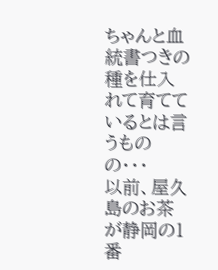ちゃんと血統書つきの種を仕入れて育てているとは言うものの・・・
以前、屋久島のお茶が静岡の1番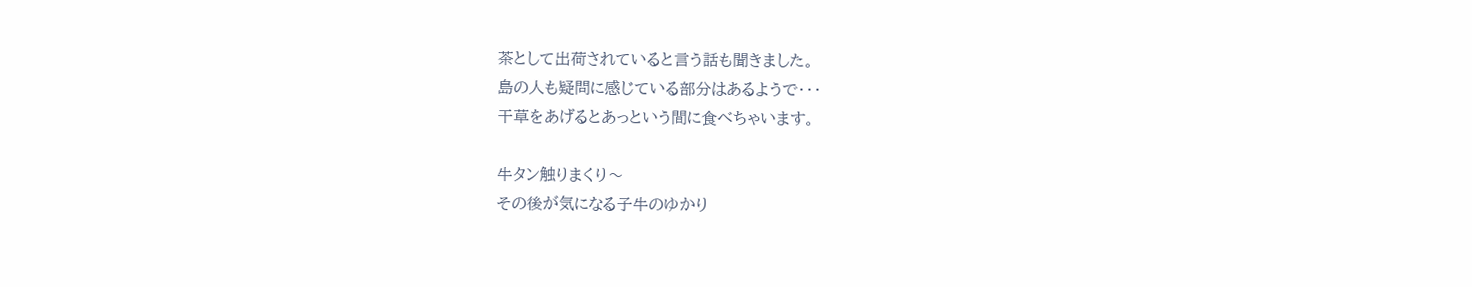茶として出荷されていると言う話も聞きました。
島の人も疑問に感じている部分はあるようで・・・
干草をあげるとあっという間に食べちゃいます。

牛タン触りまくり〜
その後が気になる子牛のゆかり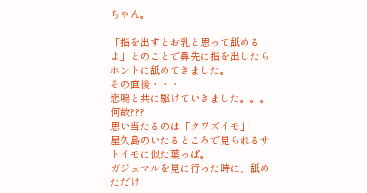ちゃん。

「指を出すとお乳と思って舐めるよ」とのことで鼻先に指を出したらホントに舐めてきました。
その直後・・・
悲鳴と共に駆けていきました。。。
何故???
思い当たるのは「クワズイモ」
屋久島のいたるところで見られるサトイモに似た葉っぱ。
ガジュマルを見に行った時に、舐めただけ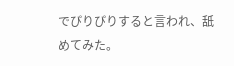でぴりぴりすると言われ、舐めてみた。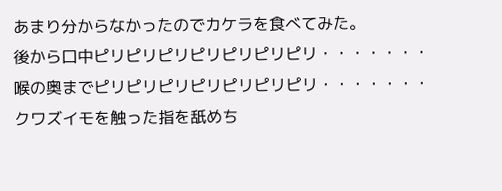あまり分からなかったのでカケラを食べてみた。
後から口中ピリピリピリピリピリピリピリ・・・・・・・
喉の奥までピリピリピリピリピリピリピリ・・・・・・・
クワズイモを触った指を舐めち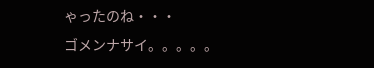ゃったのね・・・
ゴメンナサイ。。。。。